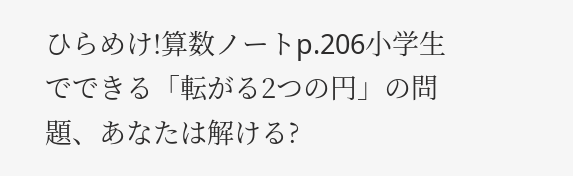ひらめけ!算数ノートp.206小学生でできる「転がる2つの円」の問題、あなたは解ける?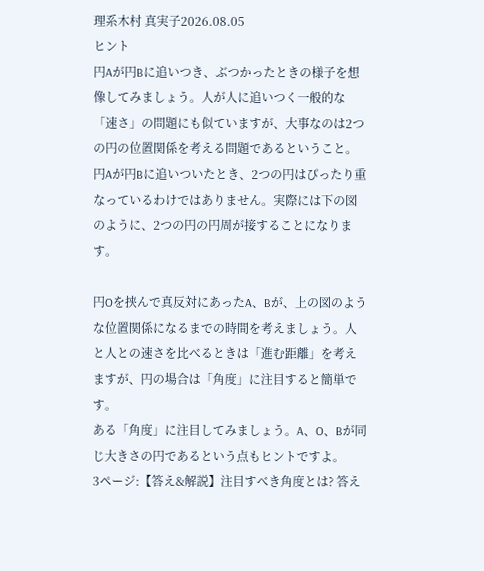理系木村 真実子2026.08.05
ヒント
円Aが円Bに追いつき、ぶつかったときの様子を想像してみましょう。人が人に追いつく一般的な「速さ」の問題にも似ていますが、大事なのは2つの円の位置関係を考える問題であるということ。
円Aが円Bに追いついたとき、2つの円はぴったり重なっているわけではありません。実際には下の図のように、2つの円の円周が接することになります。

円Oを挟んで真反対にあったA、Bが、上の図のような位置関係になるまでの時間を考えましょう。人と人との速さを比べるときは「進む距離」を考えますが、円の場合は「角度」に注目すると簡単です。
ある「角度」に注目してみましょう。A、O、Bが同じ大きさの円であるという点もヒントですよ。
3ページ:【答え&解説】注目すべき角度とは? 答え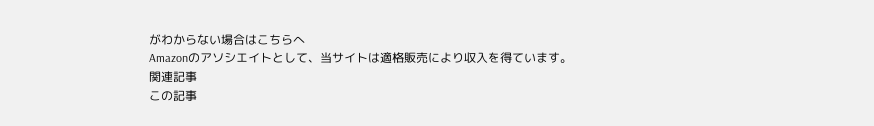がわからない場合はこちらへ
Amazonのアソシエイトとして、当サイトは適格販売により収入を得ています。
関連記事
この記事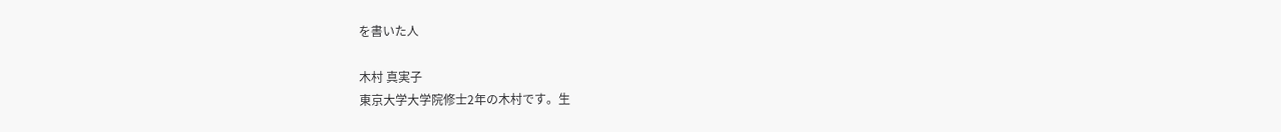を書いた人

木村 真実子
東京大学大学院修士2年の木村です。生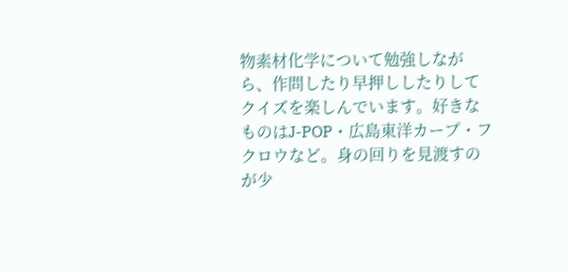物素材化学について勉強しながら、作問したり早押ししたりしてクイズを楽しんでいます。好きなものはJ-POP・広島東洋カープ・フクロウなど。身の回りを見渡すのが少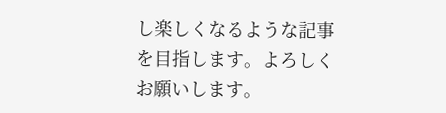し楽しくなるような記事を目指します。よろしくお願いします。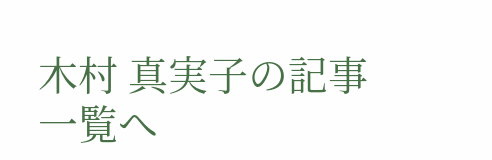木村 真実子の記事一覧へ